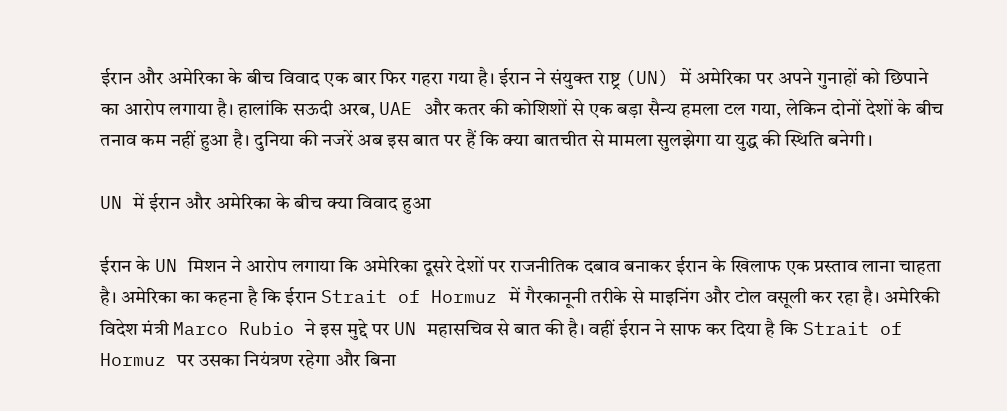ईरान और अमेरिका के बीच विवाद एक बार फिर गहरा गया है। ईरान ने संयुक्त राष्ट्र (UN) में अमेरिका पर अपने गुनाहों को छिपाने का आरोप लगाया है। हालांकि सऊदी अरब, UAE और कतर की कोशिशों से एक बड़ा सैन्य हमला टल गया, लेकिन दोनों देशों के बीच तनाव कम नहीं हुआ है। दुनिया की नजरें अब इस बात पर हैं कि क्या बातचीत से मामला सुलझेगा या युद्ध की स्थिति बनेगी।

UN में ईरान और अमेरिका के बीच क्या विवाद हुआ

ईरान के UN मिशन ने आरोप लगाया कि अमेरिका दूसरे देशों पर राजनीतिक दबाव बनाकर ईरान के खिलाफ एक प्रस्ताव लाना चाहता है। अमेरिका का कहना है कि ईरान Strait of Hormuz में गैरकानूनी तरीके से माइनिंग और टोल वसूली कर रहा है। अमेरिकी विदेश मंत्री Marco Rubio ने इस मुद्दे पर UN महासचिव से बात की है। वहीं ईरान ने साफ कर दिया है कि Strait of Hormuz पर उसका नियंत्रण रहेगा और बिना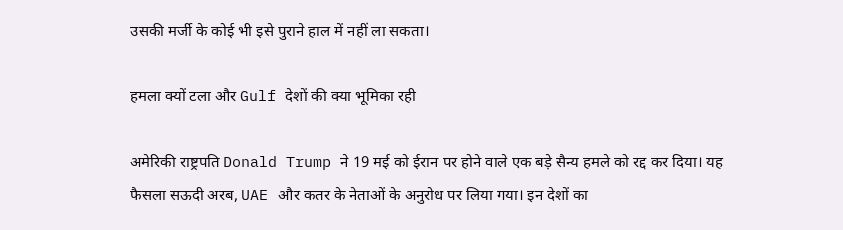उसकी मर्जी के कोई भी इसे पुराने हाल में नहीं ला सकता।

हमला क्यों टला और Gulf देशों की क्या भूमिका रही

अमेरिकी राष्ट्रपति Donald Trump ने 19 मई को ईरान पर होने वाले एक बड़े सैन्य हमले को रद्द कर दिया। यह फैसला सऊदी अरब, UAE और कतर के नेताओं के अनुरोध पर लिया गया। इन देशों का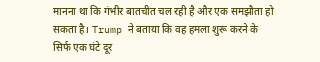मानना था कि गंभीर बातचीत चल रही है और एक समझौता हो सकता है। Trump ने बताया कि वह हमला शुरू करने के सिर्फ एक घंटे दूर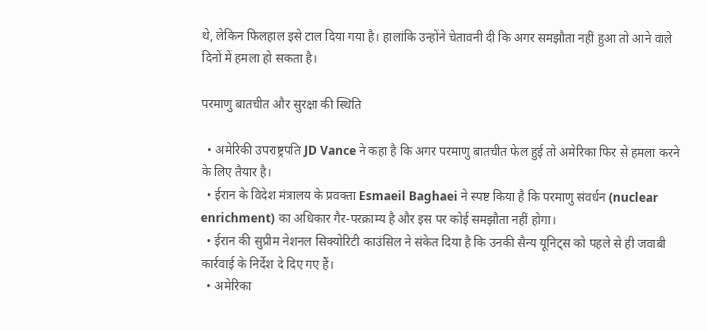थे, लेकिन फिलहाल इसे टाल दिया गया है। हालांकि उन्होंने चेतावनी दी कि अगर समझौता नहीं हुआ तो आने वाले दिनों में हमला हो सकता है।

परमाणु बातचीत और सुरक्षा की स्थिति

  • अमेरिकी उपराष्ट्रपति JD Vance ने कहा है कि अगर परमाणु बातचीत फेल हुई तो अमेरिका फिर से हमला करने के लिए तैयार है।
  • ईरान के विदेश मंत्रालय के प्रवक्ता Esmaeil Baghaei ने स्पष्ट किया है कि परमाणु संवर्धन (nuclear enrichment) का अधिकार गैर-परक्राम्य है और इस पर कोई समझौता नहीं होगा।
  • ईरान की सुप्रीम नेशनल सिक्योरिटी काउंसिल ने संकेत दिया है कि उनकी सैन्य यूनिट्स को पहले से ही जवाबी कार्रवाई के निर्देश दे दिए गए हैं।
  • अमेरिका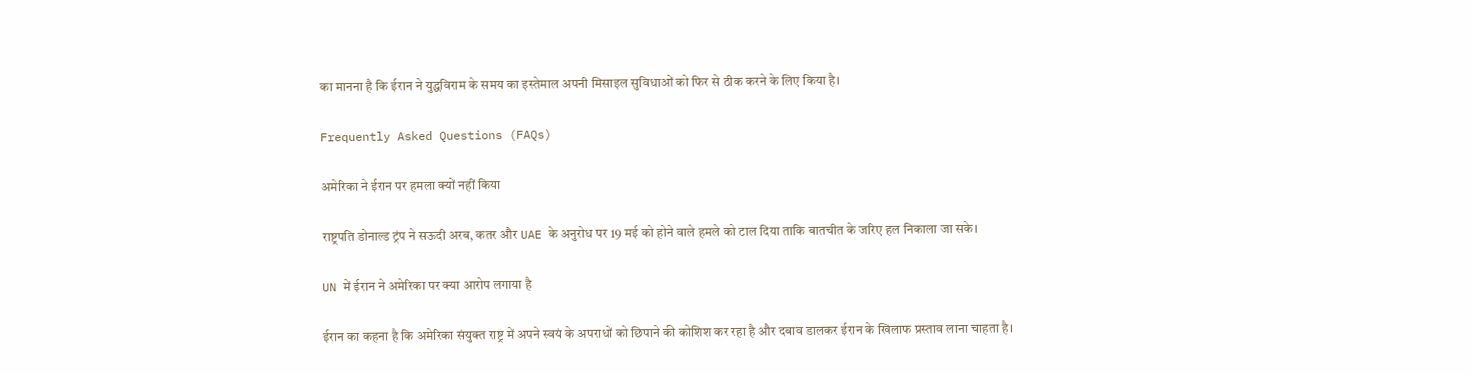का मानना है कि ईरान ने युद्धविराम के समय का इस्तेमाल अपनी मिसाइल सुविधाओं को फिर से ठीक करने के लिए किया है।

Frequently Asked Questions (FAQs)

अमेरिका ने ईरान पर हमला क्यों नहीं किया

राष्ट्रपति डोनाल्ड ट्रंप ने सऊदी अरब, कतर और UAE के अनुरोध पर 19 मई को होने वाले हमले को टाल दिया ताकि बातचीत के जरिए हल निकाला जा सके।

UN में ईरान ने अमेरिका पर क्या आरोप लगाया है

ईरान का कहना है कि अमेरिका संयुक्त राष्ट्र में अपने स्वयं के अपराधों को छिपाने की कोशिश कर रहा है और दबाव डालकर ईरान के खिलाफ प्रस्ताव लाना चाहता है।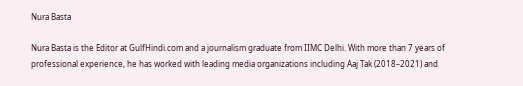Nura Basta

Nura Basta is the Editor at GulfHindi.com and a journalism graduate from IIMC Delhi. With more than 7 years of professional experience, he has worked with leading media organizations including Aaj Tak (2018–2021) and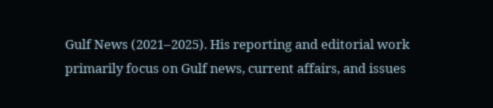Gulf News (2021–2025). His reporting and editorial work primarily focus on Gulf news, current affairs, and issues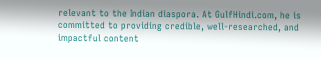relevant to the Indian diaspora. At GulfHindi.com, he is committed to providing credible, well-researched, and impactful content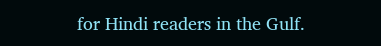for Hindi readers in the Gulf.